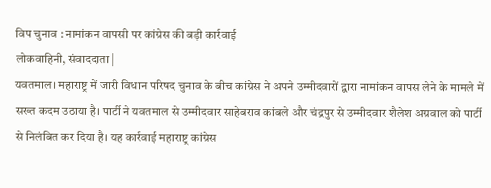विप चुनाव : नामांकन वापसी पर कांग्रेस की बड़ी कार्रवाई
लोकवाहिनी, संवाददाता |
यवतमाल। महाराष्ट्र में जारी विधान परिषद चुनाव के बीच कांग्रेस ने अपने उम्मीदवारों द्वारा नामांकन वापस लेने के मामले में सख्त कदम उठाया है। पार्टी ने यवतमाल से उम्मीदवार साहेबराव कांबले और चंद्रपुर से उम्मीदवार शैलेश अग्रवाल को पार्टी से निलंबित कर दिया है। यह कार्रवाई महाराष्ट्र कांग्रेस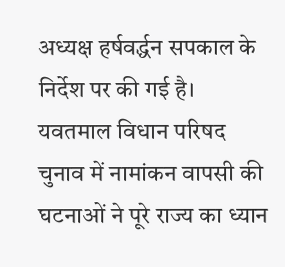अध्यक्ष हर्षवर्द्धन सपकाल के निर्देश पर की गई है। यवतमाल विधान परिषद चुनाव में नामांकन वापसी की घटनाओं ने पूरे राज्य का ध्यान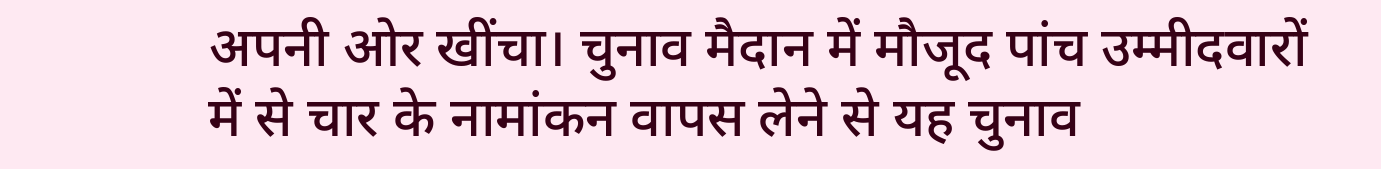अपनी ओर खींचा। चुनाव मैदान में मौजूद पांच उम्मीदवारों में से चार के नामांकन वापस लेने से यह चुनाव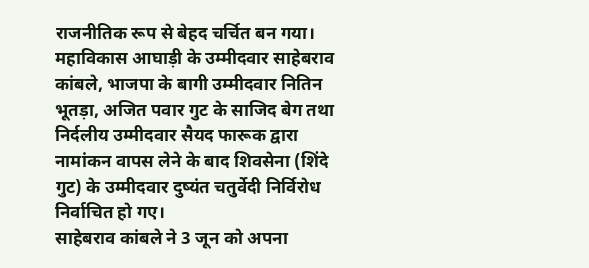राजनीतिक रूप से बेहद चर्चित बन गया। महाविकास आघाड़ी के उम्मीदवार साहेबराव कांबले, भाजपा के बागी उम्मीदवार नितिन भूतड़ा, अजित पवार गुट के साजिद बेग तथा निर्दलीय उम्मीदवार सैयद फारूक द्वारा नामांकन वापस लेने के बाद शिवसेना (शिंदे गुट) के उम्मीदवार दुष्यंत चतुर्वेदी निर्विरोध निर्वाचित हो गए।
साहेबराव कांबले ने 3 जून को अपना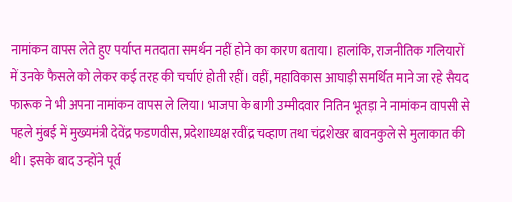नामांकन वापस लेते हुए पर्याप्त मतदाता समर्थन नहीं होने का कारण बताया। हालांकि, राजनीतिक गलियारों में उनके फैसले को लेकर कई तरह की चर्चाएं होती रहीं। वहीं, महाविकास आघाड़ी समर्थित माने जा रहे सैयद फारूक ने भी अपना नामांकन वापस ले लिया। भाजपा के बागी उम्मीदवार नितिन भूतड़ा ने नामांकन वापसी से पहले मुंबई में मुख्यमंत्री देवेंद्र फडणवीस, प्रदेशाध्यक्ष रवींद्र चव्हाण तथा चंद्रशेखर बावनकुले से मुलाकात की थी। इसके बाद उन्होंने पूर्व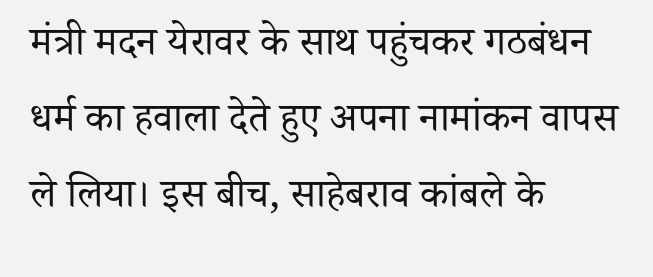मंत्री मदन येरावर के साथ पहुंचकर गठबंधन धर्म का हवाला देते हुए अपना नामांकन वापस ले लिया। इस बीच, साहेबराव कांबले के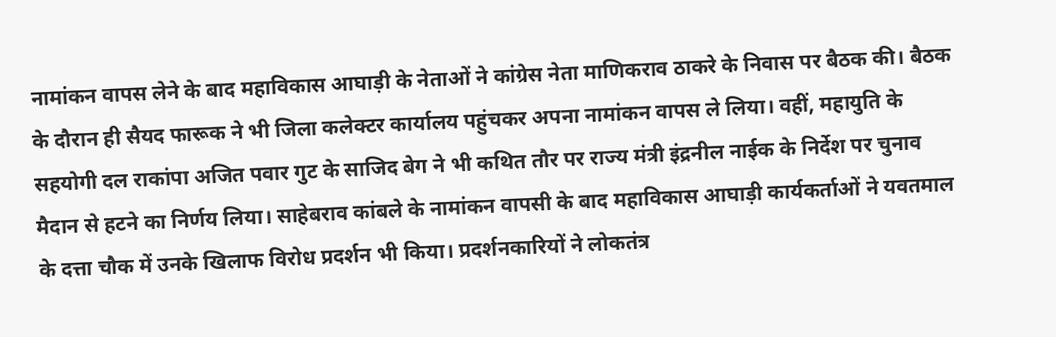नामांकन वापस लेने के बाद महाविकास आघाड़ी के नेताओं ने कांग्रेस नेता माणिकराव ठाकरे के निवास पर बैठक की। बैठक के दौरान ही सैयद फारूक ने भी जिला कलेक्टर कार्यालय पहुंचकर अपना नामांकन वापस ले लिया। वहीं, महायुति के सहयोगी दल राकांपा अजित पवार गुट के साजिद बेग ने भी कथित तौर पर राज्य मंत्री इंद्रनील नाईक के निर्देश पर चुनाव मैदान से हटने का निर्णय लिया। साहेबराव कांबले के नामांकन वापसी के बाद महाविकास आघाड़ी कार्यकर्ताओं ने यवतमाल के दत्ता चौक में उनके खिलाफ विरोध प्रदर्शन भी किया। प्रदर्शनकारियों ने लोकतंत्र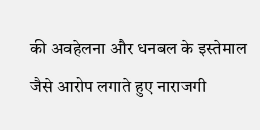की अवहेलना और धनबल के इस्तेमाल जैसे आरोप लगाते हुए नाराजगी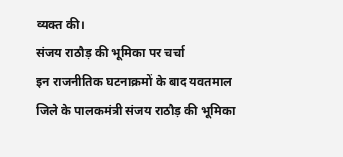व्यक्त की।
संजय राठौड़ की भूमिका पर चर्चा
इन राजनीतिक घटनाक्रमों के बाद यवतमाल जिले के पालकमंत्री संजय राठौड़ की भूमिका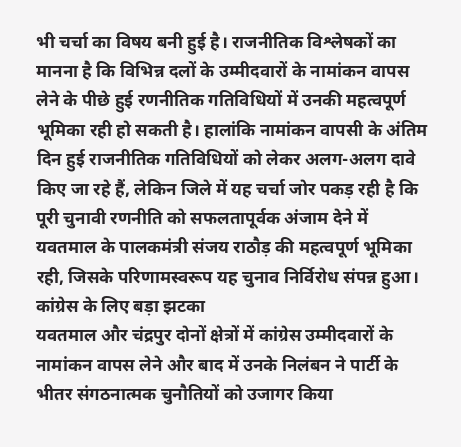भी चर्चा का विषय बनी हुई है। राजनीतिक विश्लेषकों का मानना है कि विभिन्न दलों के उम्मीदवारों के नामांकन वापस लेने के पीछे हुई रणनीतिक गतिविधियों में उनकी महत्वपूर्ण भूमिका रही हो सकती है। हालांकि नामांकन वापसी के अंतिम दिन हुई राजनीतिक गतिविधियों को लेकर अलग-अलग दावे किए जा रहे हैं, लेकिन जिले में यह चर्चा जोर पकड़ रही है कि पूरी चुनावी रणनीति को सफलतापूर्वक अंजाम देने में यवतमाल के पालकमंत्री संजय राठौड़ की महत्वपूर्ण भूमिका रही, जिसके परिणामस्वरूप यह चुनाव निर्विरोध संपन्न हुआ।
कांग्रेस के लिए बड़ा झटका
यवतमाल और चंद्रपुर दोनों क्षेत्रों में कांग्रेस उम्मीदवारों के नामांकन वापस लेने और बाद में उनके निलंबन ने पार्टी के भीतर संगठनात्मक चुनौतियों को उजागर किया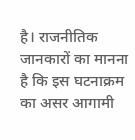है। राजनीतिक जानकारों का मानना है कि इस घटनाक्रम का असर आगामी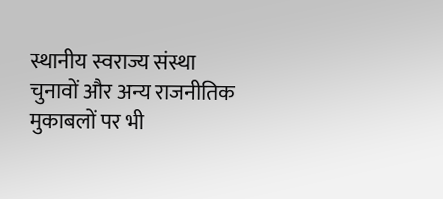स्थानीय स्वराज्य संस्था चुनावों और अन्य राजनीतिक मुकाबलों पर भी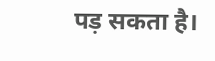पड़ सकता है।